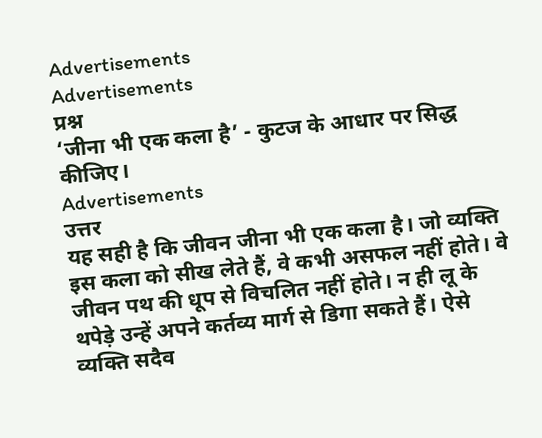Advertisements
Advertisements
प्रश्न
‘जीना भी एक कला है’ - कुटज के आधार पर सिद्ध कीजिए।
Advertisements
उत्तर
यह सही है कि जीवन जीना भी एक कला है। जो व्यक्ति इस कला को सीख लेते हैं, वे कभी असफल नहीं होते। वे जीवन पथ की धूप से विचलित नहीं होते। न ही लू के थपेड़े उन्हें अपने कर्तव्य मार्ग से डिगा सकते हैं। ऐसे व्यक्ति सदैव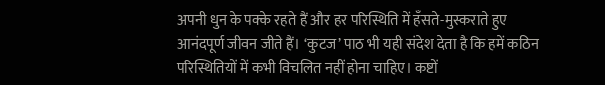अपनी धुन के पक्के रहते हैं और हर परिस्थिति में हँसते-मुस्कराते हुए आनंदपूर्ण जीवन जीते हैं। ‘कुटज’ पाठ भी यही संदेश देता है कि हमें कठिन परिस्थितियों में कभी विचलित नहीं होना चाहिए। कष्टों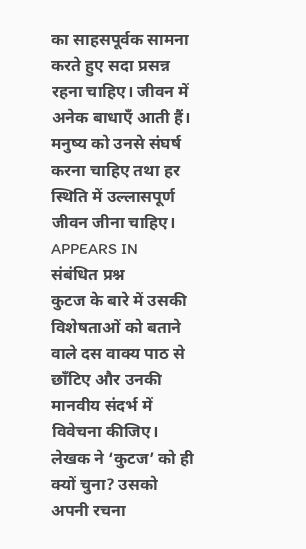का साहसपूर्वक सामना करते हुए सदा प्रसन्न रहना चाहिए। जीवन में अनेक बाधाएँ आती हैं। मनुष्य को उनसे संघर्ष करना चाहिए तथा हर स्थिति में उल्लासपूर्ण जीवन जीना चाहिए।
APPEARS IN
संबंधित प्रश्न
कुटज के बारे में उसकी विशेषताओं को बताने वाले दस वाक्य पाठ से छाँटिए और उनकी मानवीय संदर्भ में विवेचना कीजिए।
लेखक ने ‘कुटज’ को ही क्यों चुना? उसको अपनी रचना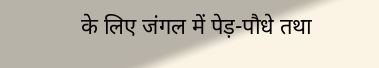के लिए जंगल में पेड़-पौधे तथा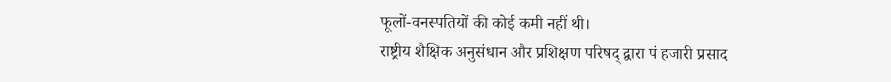फूलों-वनस्पतियों की कोई कमी नहीं थी।
राष्ट्रीय शैक्षिक अनुसंधान और प्रशिक्षण परिषद् द्वारा पं हजारी प्रसाद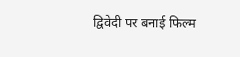द्विवेदी पर बनाई फिल्म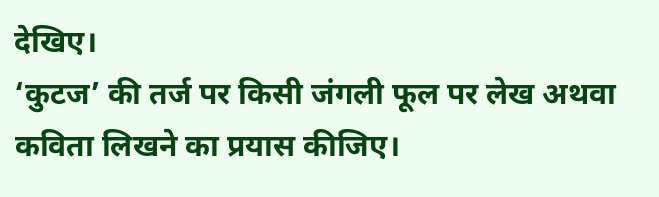देखिए।
‘कुटज’ की तर्ज पर किसी जंगली फूल पर लेख अथवा कविता लिखने का प्रयास कीजिए।